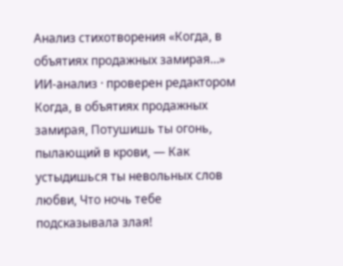Анализ стихотворения «Когда, в объятиях продажных замирая…»
ИИ-анализ · проверен редактором
Когда, в объятиях продажных замирая, Потушишь ты огонь, пылающий в крови, — Как устыдишься ты невольных слов любви, Что ночь тебе подсказывала злая!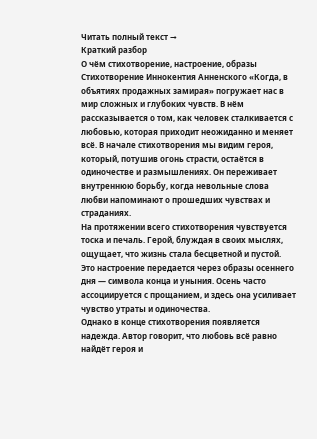Читать полный текст →
Краткий разбор
О чём стихотворение, настроение, образы
Стихотворение Иннокентия Анненского «Когда, в объятиях продажных замирая» погружает нас в мир сложных и глубоких чувств. В нём рассказывается о том, как человек сталкивается с любовью, которая приходит неожиданно и меняет всё. В начале стихотворения мы видим героя, который, потушив огонь страсти, остаётся в одиночестве и размышлениях. Он переживает внутреннюю борьбу, когда невольные слова любви напоминают о прошедших чувствах и страданиях.
На протяжении всего стихотворения чувствуется тоска и печаль. Герой, блуждая в своих мыслях, ощущает, что жизнь стала бесцветной и пустой. Это настроение передается через образы осеннего дня — символа конца и уныния. Осень часто ассоциируется с прощанием, и здесь она усиливает чувство утраты и одиночества.
Однако в конце стихотворения появляется надежда. Автор говорит, что любовь всё равно найдёт героя и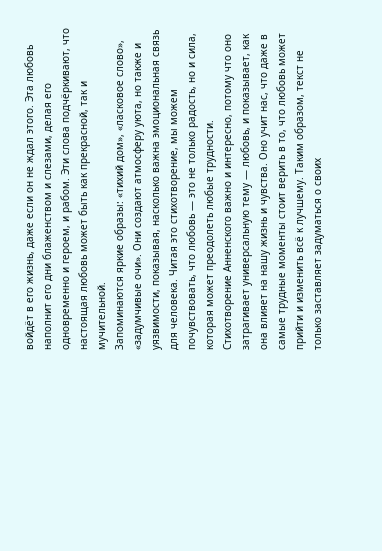войдёт в его жизнь, даже если он не ждал этого. Эта любовь наполнит его дни блаженством и слезами, делая его одновременно и героем, и рабом. Эти слова подчёркивают, что настоящая любовь может быть как прекрасной, так и мучительной.
Запоминаются яркие образы: «тихий дом», «ласковое слово», «задумчивые очи». Они создают атмосферу уюта, но также и уязвимости, показывая, насколько важна эмоциональная связь для человека. Читая это стихотворение, мы можем почувствовать, что любовь — это не только радость, но и сила, которая может преодолеть любые трудности.
Стихотворение Анненского важно и интересно, потому что оно затрагивает универсальную тему — любовь, и показывает, как она влияет на нашу жизнь и чувства. Оно учит нас, что даже в самые трудные моменты стоит верить в то, что любовь может прийти и изменить всё к лучшему. Таким образом, текст не только заставляет задуматься о своих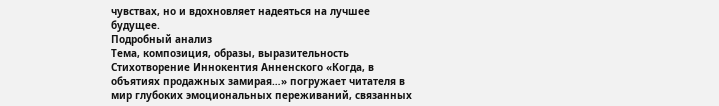чувствах, но и вдохновляет надеяться на лучшее будущее.
Подробный анализ
Тема, композиция, образы, выразительность
Стихотворение Иннокентия Анненского «Когда, в объятиях продажных замирая…» погружает читателя в мир глубоких эмоциональных переживаний, связанных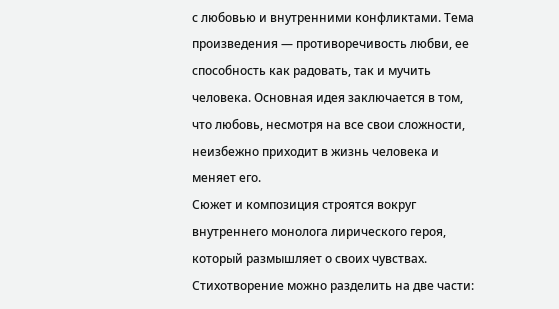с любовью и внутренними конфликтами. Тема произведения — противоречивость любви, ее способность как радовать, так и мучить человека. Основная идея заключается в том, что любовь, несмотря на все свои сложности, неизбежно приходит в жизнь человека и меняет его.
Сюжет и композиция строятся вокруг внутреннего монолога лирического героя, который размышляет о своих чувствах. Стихотворение можно разделить на две части: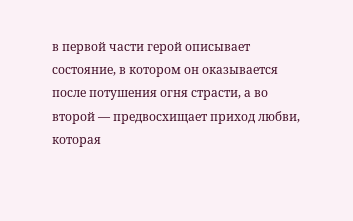в первой части герой описывает состояние, в котором он оказывается после потушения огня страсти, а во второй — предвосхищает приход любви, которая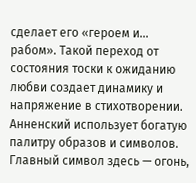сделает его «героем и… рабом». Такой переход от состояния тоски к ожиданию любви создает динамику и напряжение в стихотворении.
Анненский использует богатую палитру образов и символов. Главный символ здесь — огонь,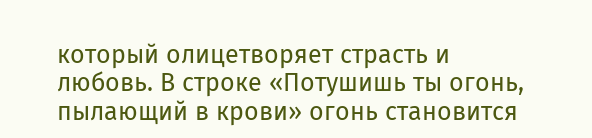который олицетворяет страсть и любовь. В строке «Потушишь ты огонь, пылающий в крови» огонь становится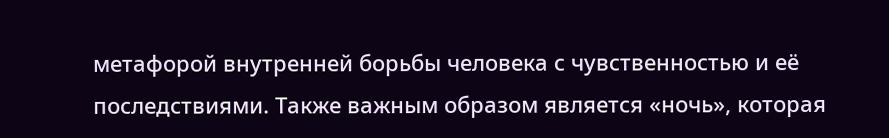метафорой внутренней борьбы человека с чувственностью и её последствиями. Также важным образом является «ночь», которая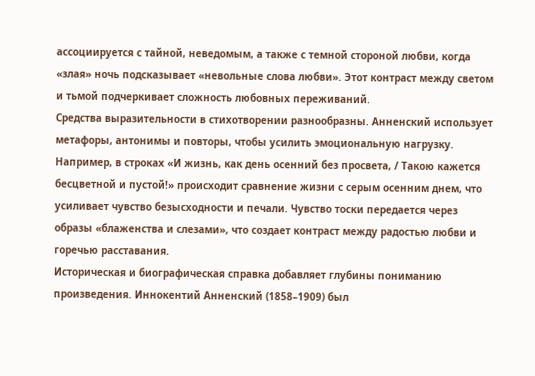ассоциируется с тайной, неведомым, а также с темной стороной любви, когда «злая» ночь подсказывает «невольные слова любви». Этот контраст между светом и тьмой подчеркивает сложность любовных переживаний.
Средства выразительности в стихотворении разнообразны. Анненский использует метафоры, антонимы и повторы, чтобы усилить эмоциональную нагрузку. Например, в строках «И жизнь, как день осенний без просвета, / Такою кажется бесцветной и пустой!» происходит сравнение жизни с серым осенним днем, что усиливает чувство безысходности и печали. Чувство тоски передается через образы «блаженства и слезами», что создает контраст между радостью любви и горечью расставания.
Историческая и биографическая справка добавляет глубины пониманию произведения. Иннокентий Анненский (1858–1909) был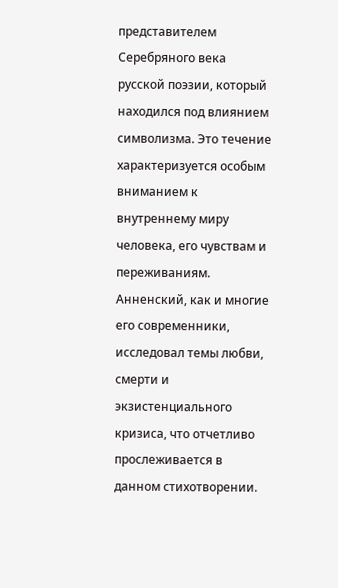представителем Серебряного века русской поэзии, который находился под влиянием символизма. Это течение характеризуется особым вниманием к внутреннему миру человека, его чувствам и переживаниям. Анненский, как и многие его современники, исследовал темы любви, смерти и экзистенциального кризиса, что отчетливо прослеживается в данном стихотворении.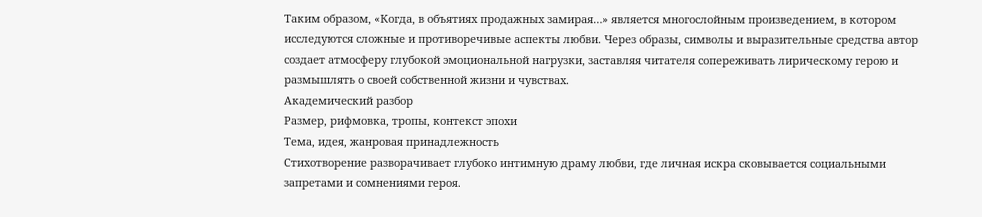Таким образом, «Когда, в объятиях продажных замирая…» является многослойным произведением, в котором исследуются сложные и противоречивые аспекты любви. Через образы, символы и выразительные средства автор создает атмосферу глубокой эмоциональной нагрузки, заставляя читателя сопереживать лирическому герою и размышлять о своей собственной жизни и чувствах.
Академический разбор
Размер, рифмовка, тропы, контекст эпохи
Тема, идея, жанровая принадлежность
Стихотворение разворачивает глубоко интимную драму любви, где личная искра сковывается социальными запретами и сомнениями героя.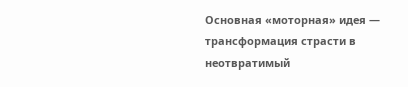Основная «моторная» идея — трансформация страсти в неотвратимый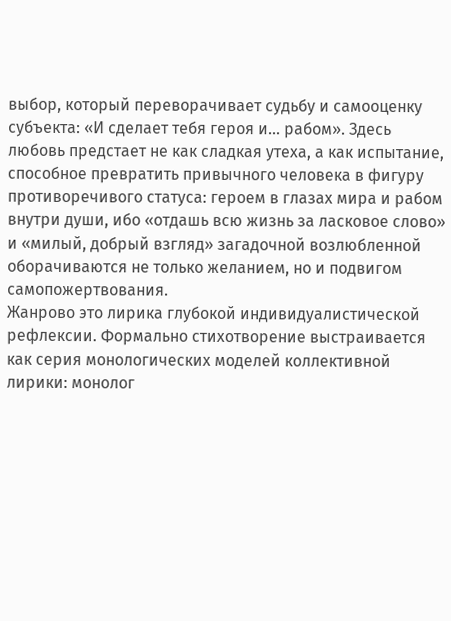выбор, который переворачивает судьбу и самооценку субъекта: «И сделает тебя героя и… рабом». Здесь любовь предстает не как сладкая утеха, а как испытание, способное превратить привычного человека в фигуру противоречивого статуса: героем в глазах мира и рабом внутри души, ибо «отдашь всю жизнь за ласковое слово» и «милый, добрый взгляд» загадочной возлюбленной оборачиваются не только желанием, но и подвигом самопожертвования.
Жанрово это лирика глубокой индивидуалистической рефлексии. Формально стихотворение выстраивается как серия монологических моделей коллективной лирики: монолог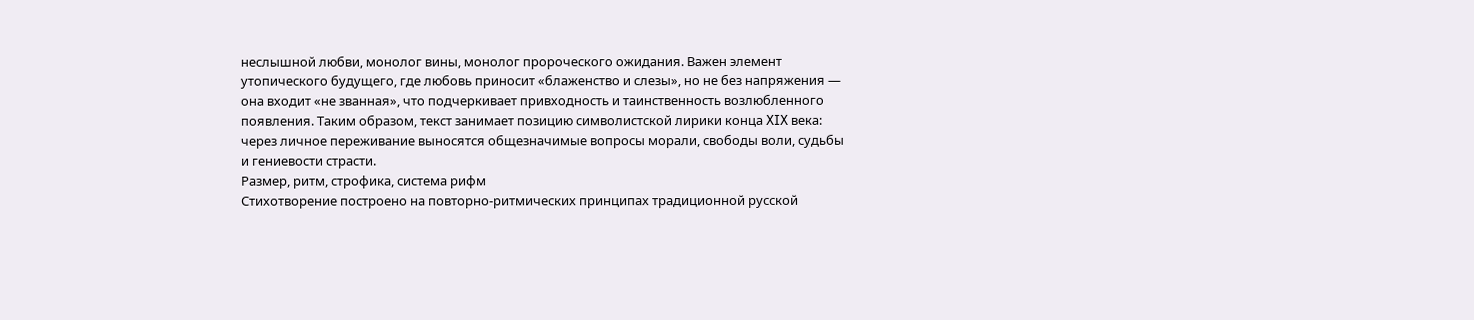неслышной любви, монолог вины, монолог пророческого ожидания. Важен элемент утопического будущего, где любовь приносит «блаженство и слезы», но не без напряжения — она входит «не званная», что подчеркивает привходность и таинственность возлюбленного появления. Таким образом, текст занимает позицию символистской лирики конца XIX века: через личное переживание выносятся общезначимые вопросы морали, свободы воли, судьбы и гениевости страсти.
Размер, ритм, строфика, система рифм
Стихотворение построено на повторно-ритмических принципах традиционной русской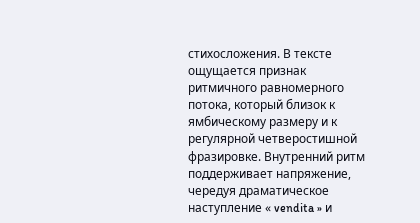стихосложения. В тексте ощущается признак ритмичного равномерного потока, который близок к ямбическому размеру и к регулярной четверостишной фразировке. Внутренний ритм поддерживает напряжение, чередуя драматическое наступление « vendita » и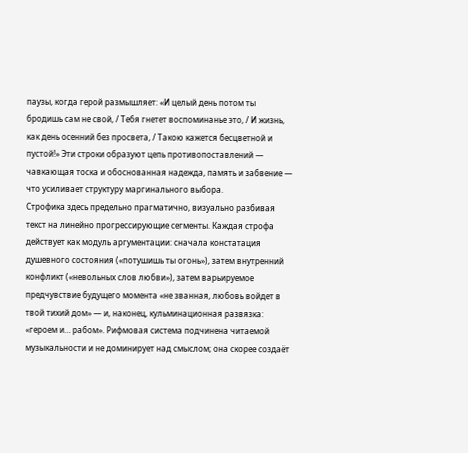паузы, когда герой размышляет: «И целый день потом ты бродишь сам не свой, / Тебя гнетет воспоминанье это, / И жизнь, как день осенний без просвета, / Такою кажется бесцветной и пустой!» Эти строки образуют цепь противопоставлений — чавкающая тоска и обоснованная надежда, память и забвение — что усиливает структуру маргинального выбора.
Строфика здесь предельно прагматично, визуально разбивая текст на линейно прогрессирующие сегменты. Каждая строфа действует как модуль аргументации: сначала констатация душевного состояния («потушишь ты огонь»), затем внутренний конфликт («невольных слов любви»), затем варьируемое предчувствие будущего момента «не званная, любовь войдет в твой тихий дом» — и, наконец, кульминационная развязка: «героем и… рабом». Рифмовая система подчинена читаемой музыкальности и не доминирует над смыслом; она скорее создаёт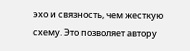эхо и связность, чем жесткую схему. Это позволяет автору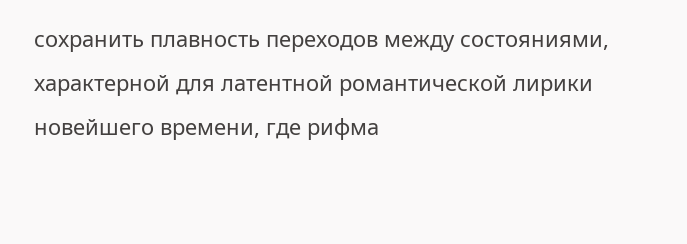сохранить плавность переходов между состояниями, характерной для латентной романтической лирики новейшего времени, где рифма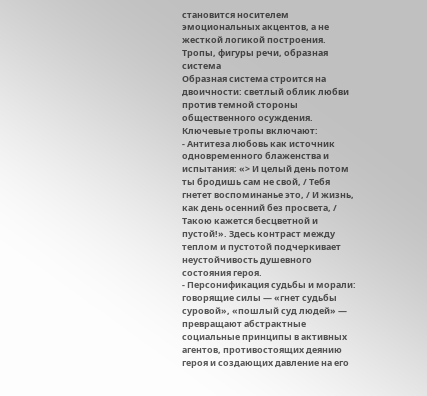становится носителем эмоциональных акцентов, а не жесткой логикой построения.
Тропы, фигуры речи, образная система
Образная система строится на двоичности: светлый облик любви против темной стороны общественного осуждения. Ключевые тропы включают:
- Антитеза любовь как источник одновременного блаженства и испытания: «> И целый день потом ты бродишь сам не свой, / Тебя гнетет воспоминанье это, / И жизнь, как день осенний без просвета, / Такою кажется бесцветной и пустой!». Здесь контраст между теплом и пустотой подчеркивает неустойчивость душевного состояния героя.
- Персонификация судьбы и морали: говорящие силы — «гнет судьбы суровой», «пошлый суд людей» — превращают абстрактные социальные принципы в активных агентов, противостоящих деянию героя и создающих давление на его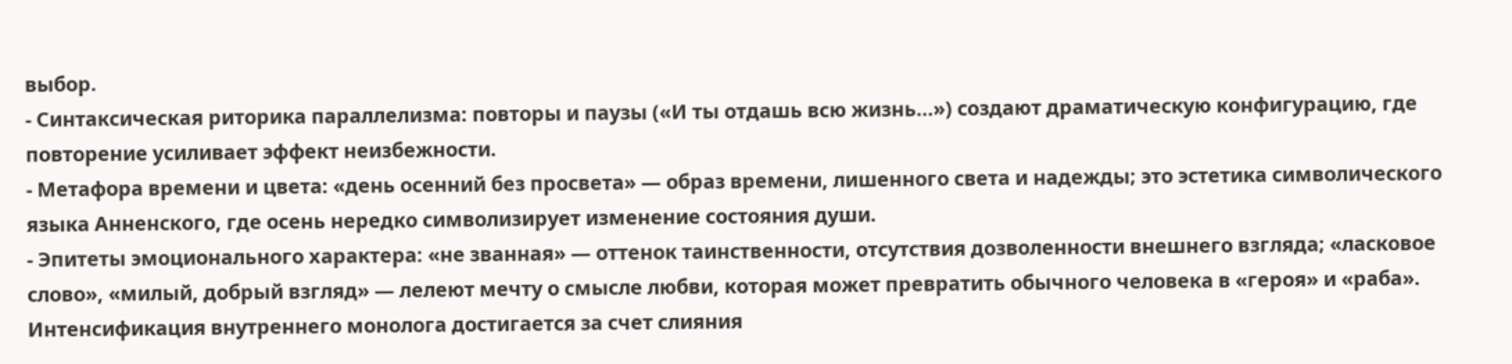выбор.
- Синтаксическая риторика параллелизма: повторы и паузы («И ты отдашь всю жизнь…») создают драматическую конфигурацию, где повторение усиливает эффект неизбежности.
- Метафора времени и цвета: «день осенний без просвета» — образ времени, лишенного света и надежды; это эстетика символического языка Анненского, где осень нередко символизирует изменение состояния души.
- Эпитеты эмоционального характера: «не званная» — оттенок таинственности, отсутствия дозволенности внешнего взгляда; «ласковое слово», «милый, добрый взгляд» — лелеют мечту о смысле любви, которая может превратить обычного человека в «героя» и «раба».
Интенсификация внутреннего монолога достигается за счет слияния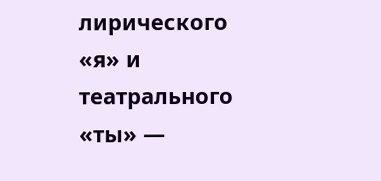лирического «я» и театрального «ты» —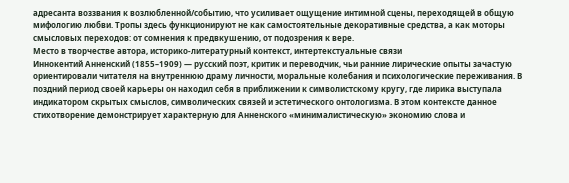адресанта воззвания к возлюбленной/событию, что усиливает ощущение интимной сцены, переходящей в общую мифологию любви. Тропы здесь функционируют не как самостоятельные декоративные средства, а как моторы смысловых переходов: от сомнения к предвкушению, от подозрения к вере.
Место в творчестве автора, историко-литературный контекст, интертекстуальные связи
Иннокентий Анненский (1855–1909) — русский поэт, критик и переводчик, чьи ранние лирические опыты зачастую ориентировали читателя на внутреннюю драму личности, моральные колебания и психологические переживания. В поздний период своей карьеры он находил себя в приближении к символистскому кругу, где лирика выступала индикатором скрытых смыслов, символических связей и эстетического онтологизма. В этом контексте данное стихотворение демонстрирует характерную для Анненского «минималистическую» экономию слова и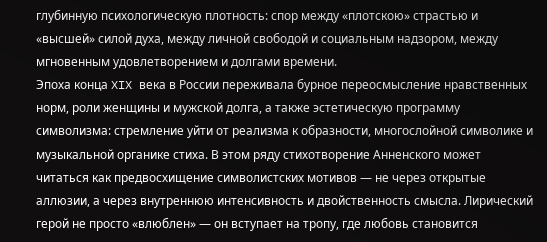глубинную психологическую плотность: спор между «плотскою» страстью и «высшей» силой духа, между личной свободой и социальным надзором, между мгновенным удовлетворением и долгами времени.
Эпоха конца XIX века в России переживала бурное переосмысление нравственных норм, роли женщины и мужской долга, а также эстетическую программу символизма: стремление уйти от реализма к образности, многослойной символике и музыкальной органике стиха. В этом ряду стихотворение Анненского может читаться как предвосхищение символистских мотивов — не через открытые аллюзии, а через внутреннюю интенсивность и двойственность смысла. Лирический герой не просто «влюблен» — он вступает на тропу, где любовь становится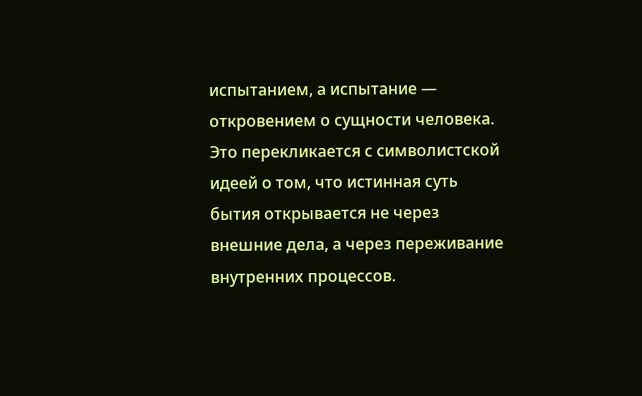испытанием, а испытание — откровением о сущности человека. Это перекликается с символистской идеей о том, что истинная суть бытия открывается не через внешние дела, а через переживание внутренних процессов.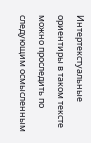Интертекстуальные ориентиры в таком тексте можно проследить по следующим осмысленным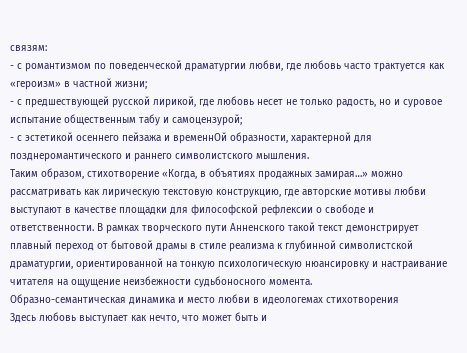связям:
- с романтизмом по поведенческой драматургии любви, где любовь часто трактуется как «героизм» в частной жизни;
- с предшествующей русской лирикой, где любовь несет не только радость, но и суровое испытание общественным табу и самоцензурой;
- с эстетикой осеннего пейзажа и временнОй образности, характерной для позднеромантического и раннего символистского мышления.
Таким образом, стихотворение «Когда, в объятиях продажных замирая…» можно рассматривать как лирическую текстовую конструкцию, где авторские мотивы любви выступают в качестве площадки для философской рефлексии о свободе и ответственности. В рамках творческого пути Анненского такой текст демонстрирует плавный переход от бытовой драмы в стиле реализма к глубинной символистской драматургии, ориентированной на тонкую психологическую нюансировку и настраивание читателя на ощущение неизбежности судьбоносного момента.
Образно-семантическая динамика и место любви в идеологемах стихотворения
Здесь любовь выступает как нечто, что может быть и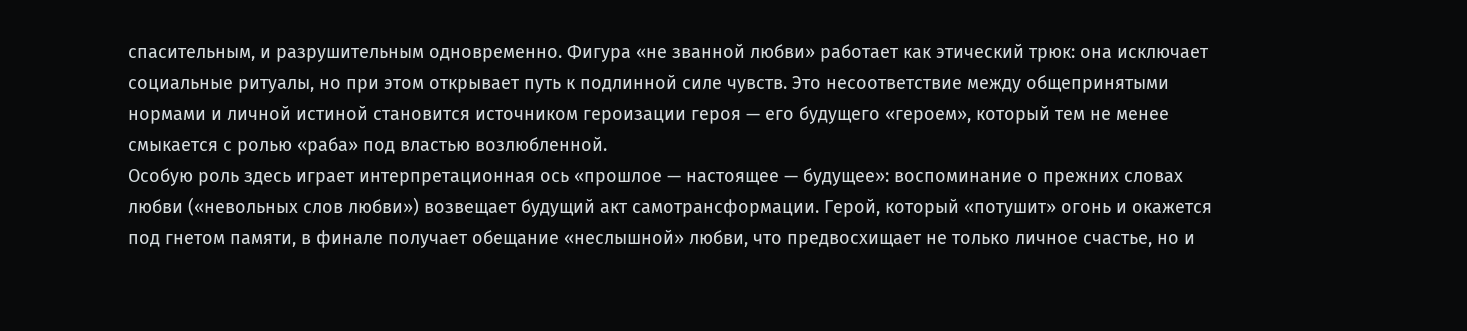спасительным, и разрушительным одновременно. Фигура «не званной любви» работает как этический трюк: она исключает социальные ритуалы, но при этом открывает путь к подлинной силе чувств. Это несоответствие между общепринятыми нормами и личной истиной становится источником героизации героя — его будущего «героем», который тем не менее смыкается с ролью «раба» под властью возлюбленной.
Особую роль здесь играет интерпретационная ось «прошлое — настоящее — будущее»: воспоминание о прежних словах любви («невольных слов любви») возвещает будущий акт самотрансформации. Герой, который «потушит» огонь и окажется под гнетом памяти, в финале получает обещание «неслышной» любви, что предвосхищает не только личное счастье, но и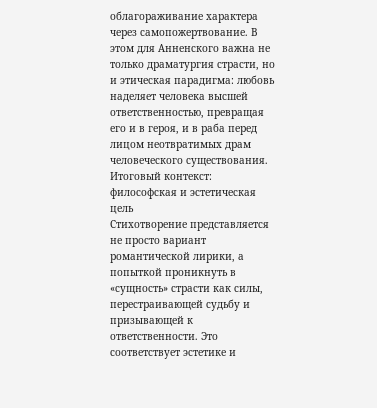облагораживание характера через самопожертвование. В этом для Анненского важна не только драматургия страсти, но и этическая парадигма: любовь наделяет человека высшей ответственностью, превращая его и в героя, и в раба перед лицом неотвратимых драм человеческого существования.
Итоговый контекст: философская и эстетическая цель
Стихотворение представляется не просто вариант романтической лирики, а попыткой проникнуть в «сущность» страсти как силы, перестраивающей судьбу и призывающей к ответственности. Это соответствует эстетике и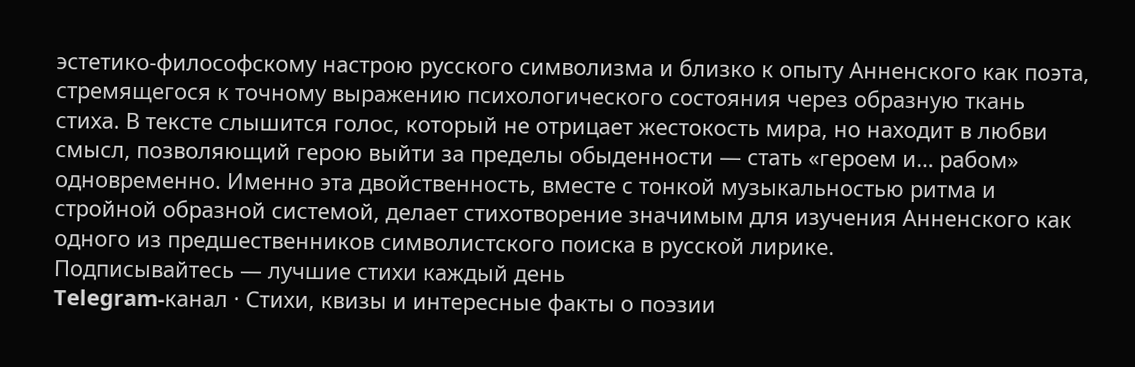эстетико-философскому настрою русского символизма и близко к опыту Анненского как поэта, стремящегося к точному выражению психологического состояния через образную ткань стиха. В тексте слышится голос, который не отрицает жестокость мира, но находит в любви смысл, позволяющий герою выйти за пределы обыденности — стать «героем и… рабом» одновременно. Именно эта двойственность, вместе с тонкой музыкальностью ритма и стройной образной системой, делает стихотворение значимым для изучения Анненского как одного из предшественников символистского поиска в русской лирике.
Подписывайтесь — лучшие стихи каждый день
Telegram-канал · Стихи, квизы и интересные факты о поэзии